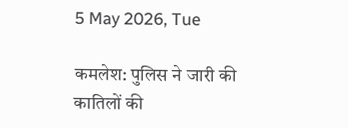5 May 2026, Tue

कमलेश: पुलिस ने जारी की कातिलों की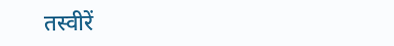तस्वीरें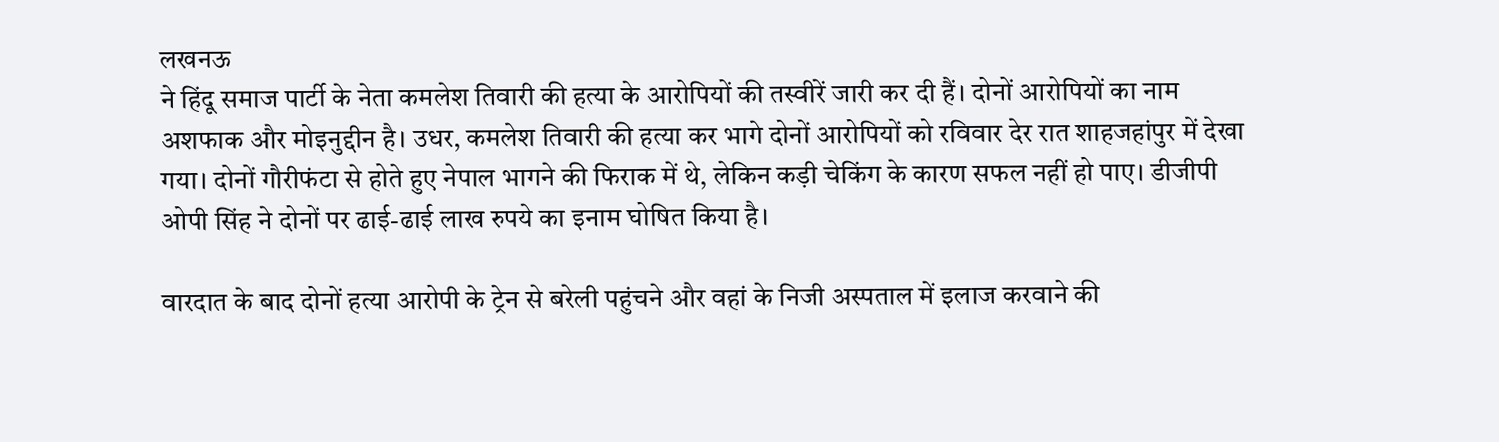लखनऊ
ने हिंदू समाज पार्टी के नेता कमलेश तिवारी की हत्या के आरोपियों की तस्वीरें जारी कर दी हैं। दोनों आरोपियों का नाम अशफाक और मोइनुद्दीन है। उधर, कमलेश तिवारी की हत्या कर भागे दोनों आरोपियों को रविवार देर रात शाहजहांपुर में देखा गया। दोनों गौरीफंटा से होते हुए नेपाल भागने की फिराक में थे, लेकिन कड़ी चेकिंग के कारण सफल नहीं हो पाए। डीजीपी ओपी सिंह ने दोनों पर ढाई-ढाई लाख रुपये का इनाम घोषित किया है।

वारदात के बाद दोनों हत्या आरोपी के ट्रेन से बरेली पहुंचने और वहां के निजी अस्पताल में इलाज करवाने की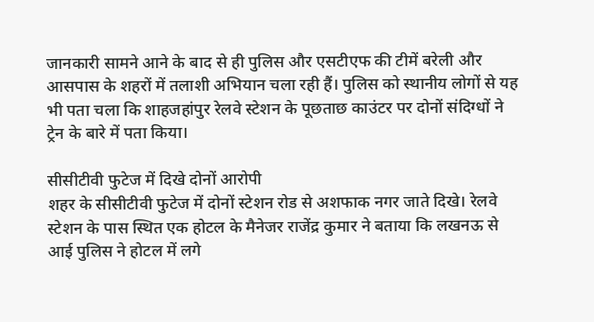जानकारी सामने आने के बाद से ही पुलिस और एसटीएफ की टीमें बरेली और आसपास के शहरों में तलाशी अभियान चला रही हैं। पुलिस को स्थानीय लोगों से यह भी पता चला कि शाहजहांपुर रेलवे स्टेशन के पूछताछ काउंटर पर दोनों संदिग्धों ने ट्रेन के बारे में पता किया।

सीसीटीवी फुटेज में दिखे दोनों आरोपी
शहर के सीसीटीवी फुटेज में दोनों स्टेशन रोड से अशफाक नगर जाते दिखे। रेलवे स्टेशन के पास स्थित एक होटल के मैनेजर राजेंद्र कुमार ने बताया कि लखनऊ से आई पुलिस ने होटल में लगे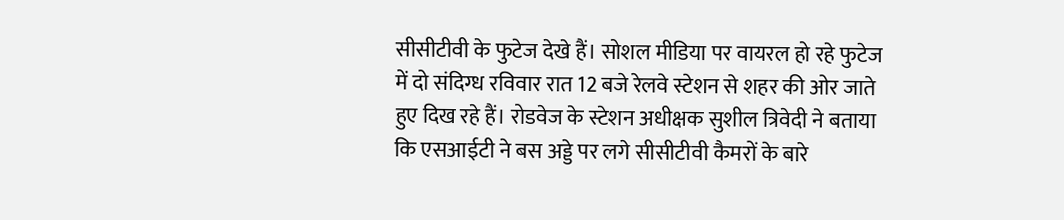सीसीटीवी के फुटेज देखे हैं। सोशल मीडिया पर वायरल हो रहे फुटेज में दो संदिग्ध रविवार रात 12 बजे रेलवे स्टेशन से शहर की ओर जाते हुए दिख रहे हैं। रोडवेज के स्टेशन अधीक्षक सुशील त्रिवेदी ने बताया कि एसआईटी ने बस अड्डे पर लगे सीसीटीवी कैमरों के बारे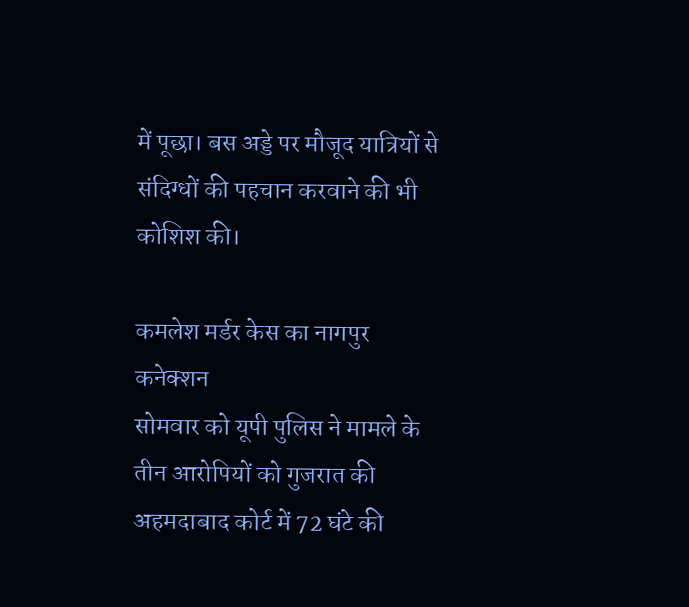में पूछा। बस अड्डे पर मौजूद यात्रियों से संदिग्धों की पहचान करवाने की भी कोशिश की।

कमलेश मर्डर केस का नागपुर कनेक्शन
सोमवार को यूपी पुलिस ने मामले के तीन आरोपियों को गुजरात की अहमदाबाद कोर्ट में 72 घंटे की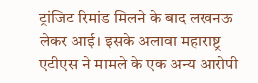ट्रांजिट रिमांड मिलने के बाद लखनऊ लेकर आई। इसके अलावा महाराष्ट्र एटीएस ने मामले के एक अन्य आरोपी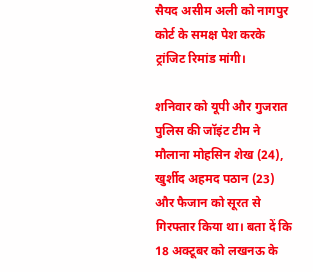सैयद असीम अली को नागपुर कोर्ट के समक्ष पेश करके ट्रांजिट रिमांड मांगी।

शनिवार को यूपी और गुजरात पुलिस की जॉइंट टीम ने मौलाना मोहसिन शेख (24), खुर्शीद अहमद पठान (23) और फैजान को सूरत से गिरफ्तार किया था। बता दें कि 18 अक्टूबर को लखनऊ के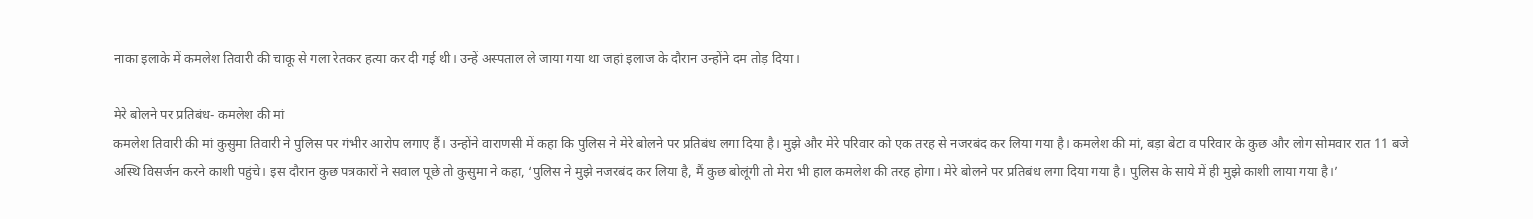नाका इलाके में कमलेश तिवारी की चाकू से गला रेतकर हत्या कर दी गई थी। उन्हें अस्पताल ले जाया गया था जहां इलाज के दौरान उन्होंने दम तोड़ दिया।

मेरे बोलने पर प्रतिबंध- कमलेश की मां
कमलेश तिवारी की मां कुसुमा तिवारी ने पुलिस पर गंभीर आरोप लगाए हैं। उन्होंने वाराणसी में कहा कि पुलिस ने मेरे बोलने पर प्रतिबंध लगा दिया है। मुझे और मेरे परिवार को एक तरह से नजरबंद कर लिया गया है। कमलेश की मां, बड़ा बेटा व परिवार के कुछ और लोग सोमवार रात 11 बजे अस्थि विसर्जन करने काशी पहुंचे। इस दौरान कुछ पत्रकारों ने सवाल पूछे तो कुसुमा ने कहा, ‘पुलिस ने मुझे नजरबंद कर लिया है, मैं कुछ बोलूंगी तो मेरा भी हाल कमलेश की तरह होगा। मेरे बोलने पर प्रतिबंध लगा दिया गया है। पुलिस के साये में ही मुझे काशी लाया गया है।’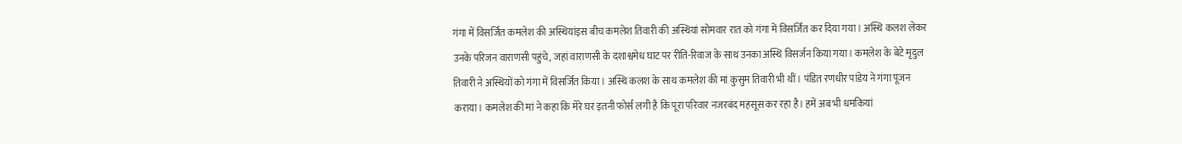गंगा में विसर्जित कमलेश की अस्थियांइस बीच कमलेश तिवारी की अस्थियां सोमवार रात को गंगा में विसर्जित कर दिया गया। अस्थि कलश लेकर उनके परिजन वाराणसी पहुंचे, जहां वाराणसी के दशाश्वमेध घाट पर रीति-रिवाज के साथ उनका अस्थि विसर्जन किया गया। कमलेश के बेटे मृदुल तिवारी ने अस्थियों को गंगा में विसर्जित किया। अस्थि कलश के साथ कमलेश की मां कुसुम तिवारी भी थीं। पंडित रणधीर पांडेय ने गंगा पूजन कराया। कमलेश की मां ने कहा कि मेरे घर इतनी फोर्स लगी है कि पूरा परिवार नजरबंद महसूस कर रहा है। हमें अब भी धमकियां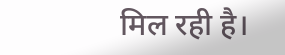मिल रही है।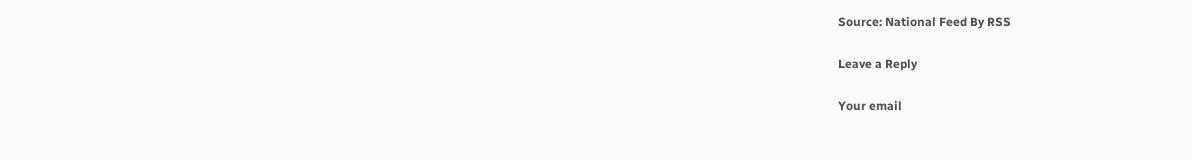Source: National Feed By RSS

Leave a Reply

Your email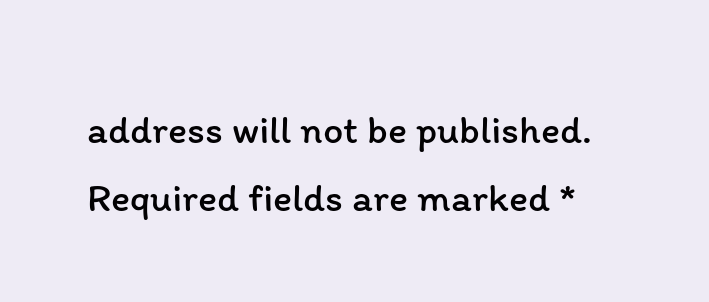address will not be published. Required fields are marked *